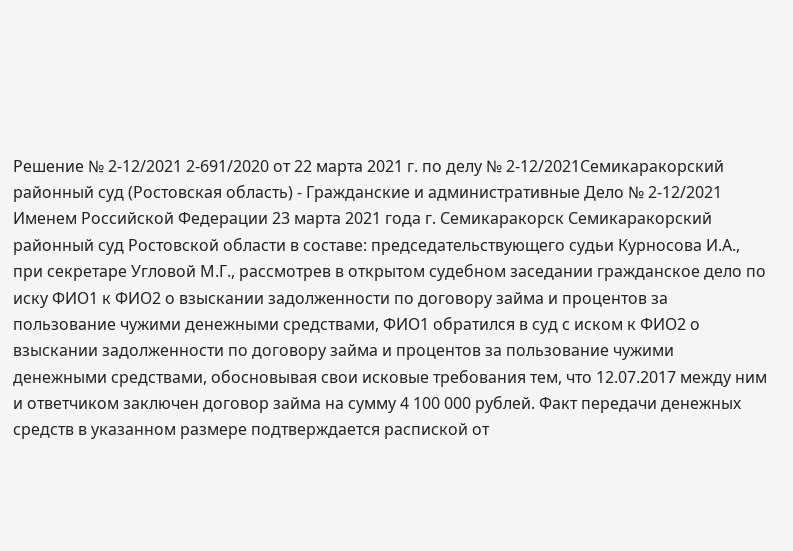Решение № 2-12/2021 2-691/2020 от 22 марта 2021 г. по делу № 2-12/2021Семикаракорский районный суд (Ростовская область) - Гражданские и административные Дело № 2-12/2021 Именем Российской Федерации 23 марта 2021 года г. Семикаракорск Семикаракорский районный суд Ростовской области в составе: председательствующего судьи Курносова И.А., при секретаре Угловой М.Г., рассмотрев в открытом судебном заседании гражданское дело по иску ФИО1 к ФИО2 о взыскании задолженности по договору займа и процентов за пользование чужими денежными средствами, ФИО1 обратился в суд с иском к ФИО2 о взыскании задолженности по договору займа и процентов за пользование чужими денежными средствами, обосновывая свои исковые требования тем, что 12.07.2017 между ним и ответчиком заключен договор займа на сумму 4 100 000 рублей. Факт передачи денежных средств в указанном размере подтверждается распиской от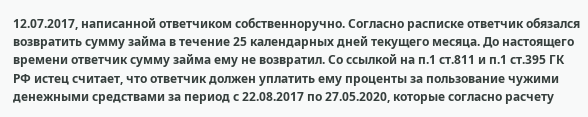12.07.2017, написанной ответчиком собственноручно. Согласно расписке ответчик обязался возвратить сумму займа в течение 25 календарных дней текущего месяца. До настоящего времени ответчик сумму займа ему не возвратил. Со ссылкой на п.1 ст.811 и п.1 ст.395 ГК РФ истец считает, что ответчик должен уплатить ему проценты за пользование чужими денежными средствами за период с 22.08.2017 по 27.05.2020, которые согласно расчету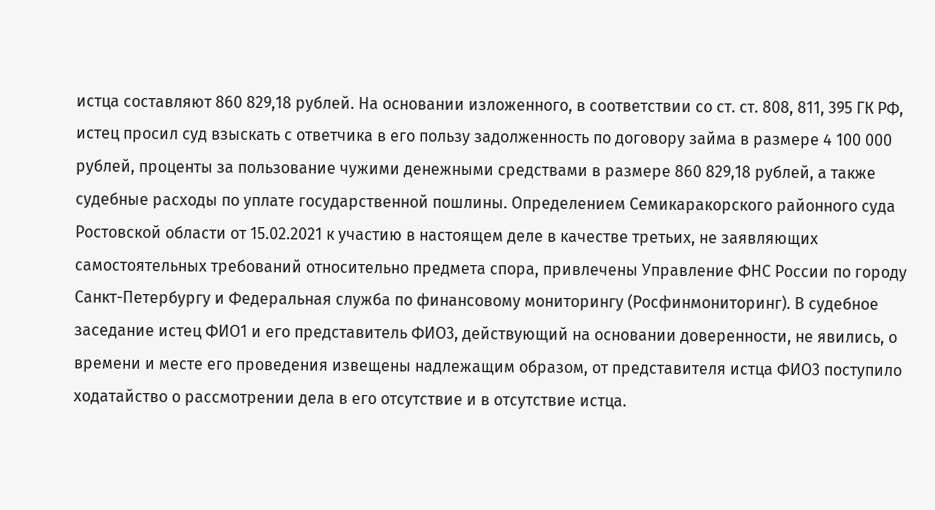истца составляют 860 829,18 рублей. На основании изложенного, в соответствии со ст. ст. 808, 811, 395 ГК РФ, истец просил суд взыскать с ответчика в его пользу задолженность по договору займа в размере 4 100 000 рублей, проценты за пользование чужими денежными средствами в размере 860 829,18 рублей, а также судебные расходы по уплате государственной пошлины. Определением Семикаракорского районного суда Ростовской области от 15.02.2021 к участию в настоящем деле в качестве третьих, не заявляющих самостоятельных требований относительно предмета спора, привлечены Управление ФНС России по городу Санкт-Петербургу и Федеральная служба по финансовому мониторингу (Росфинмониторинг). В судебное заседание истец ФИО1 и его представитель ФИО3, действующий на основании доверенности, не явились, о времени и месте его проведения извещены надлежащим образом, от представителя истца ФИО3 поступило ходатайство о рассмотрении дела в его отсутствие и в отсутствие истца.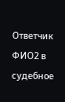Ответчик ФИО2 в судебное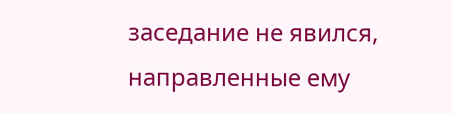заседание не явился, направленные ему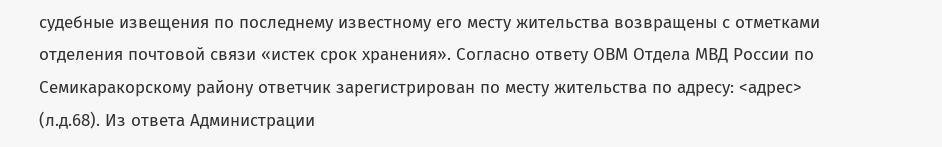судебные извещения по последнему известному его месту жительства возвращены с отметками отделения почтовой связи «истек срок хранения». Согласно ответу ОВМ Отдела МВД России по Семикаракорскому району ответчик зарегистрирован по месту жительства по адресу: <адрес> (л.д.68). Из ответа Администрации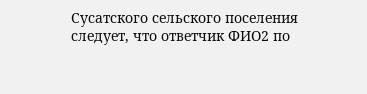Сусатского сельского поселения следует, что ответчик ФИО2 по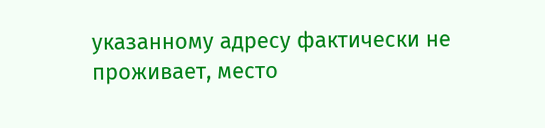указанному адресу фактически не проживает, место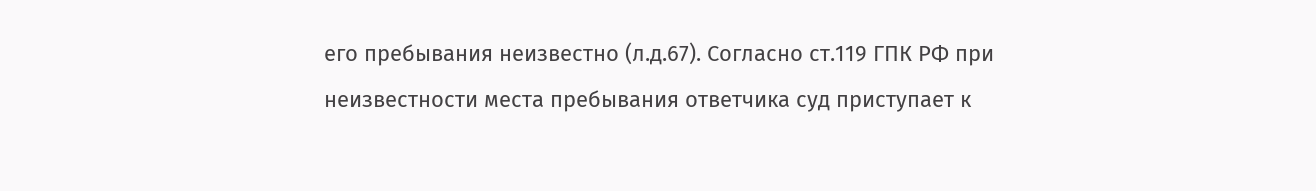его пребывания неизвестно (л.д.67). Согласно ст.119 ГПК РФ при неизвестности места пребывания ответчика суд приступает к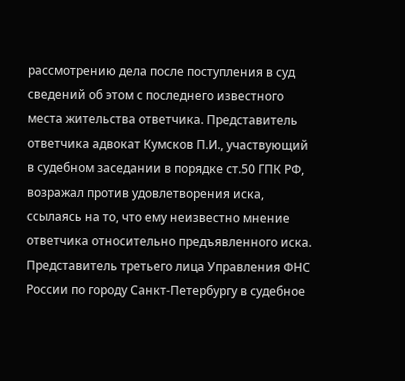рассмотрению дела после поступления в суд сведений об этом с последнего известного места жительства ответчика. Представитель ответчика адвокат Кумсков П.И., участвующий в судебном заседании в порядке ст.50 ГПК РФ, возражал против удовлетворения иска, ссылаясь на то, что ему неизвестно мнение ответчика относительно предъявленного иска. Представитель третьего лица Управления ФНС России по городу Санкт-Петербургу в судебное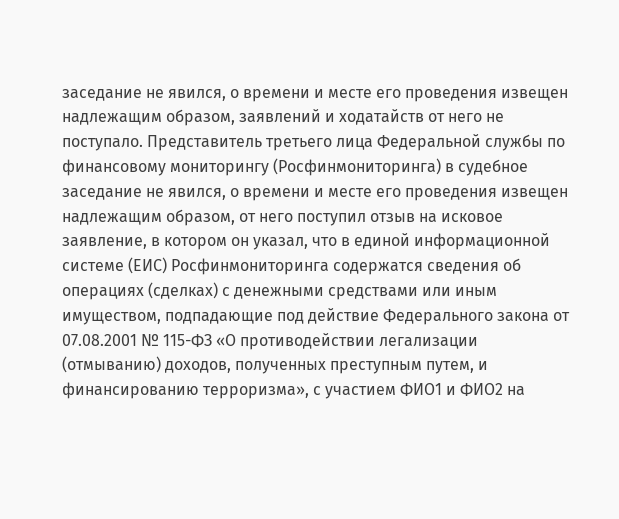заседание не явился, о времени и месте его проведения извещен надлежащим образом, заявлений и ходатайств от него не поступало. Представитель третьего лица Федеральной службы по финансовому мониторингу (Росфинмониторинга) в судебное заседание не явился, о времени и месте его проведения извещен надлежащим образом, от него поступил отзыв на исковое заявление, в котором он указал, что в единой информационной системе (ЕИС) Росфинмониторинга содержатся сведения об операциях (сделках) с денежными средствами или иным имуществом, подпадающие под действие Федерального закона от 07.08.2001 № 115-ФЗ «О противодействии легализации (отмыванию) доходов, полученных преступным путем, и финансированию терроризма», с участием ФИО1 и ФИО2 на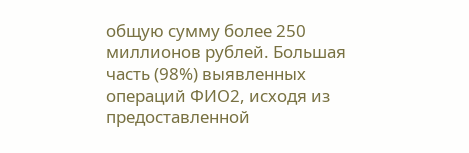общую сумму более 250 миллионов рублей. Большая часть (98%) выявленных операций ФИО2, исходя из предоставленной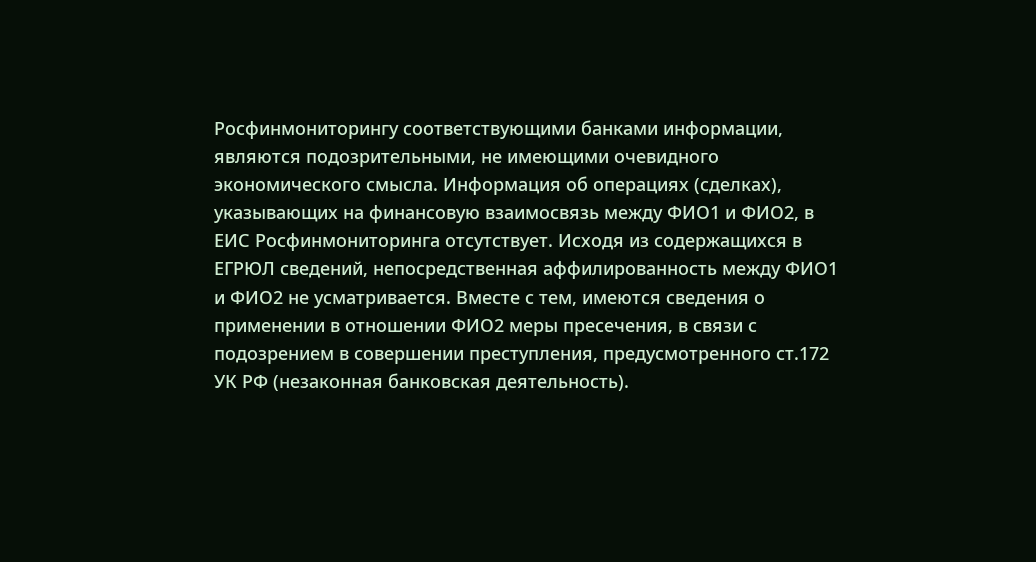Росфинмониторингу соответствующими банками информации, являются подозрительными, не имеющими очевидного экономического смысла. Информация об операциях (сделках), указывающих на финансовую взаимосвязь между ФИО1 и ФИО2, в ЕИС Росфинмониторинга отсутствует. Исходя из содержащихся в ЕГРЮЛ сведений, непосредственная аффилированность между ФИО1 и ФИО2 не усматривается. Вместе с тем, имеются сведения о применении в отношении ФИО2 меры пресечения, в связи с подозрением в совершении преступления, предусмотренного ст.172 УК РФ (незаконная банковская деятельность).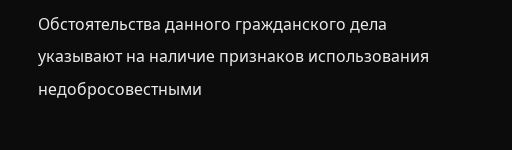Обстоятельства данного гражданского дела указывают на наличие признаков использования недобросовестными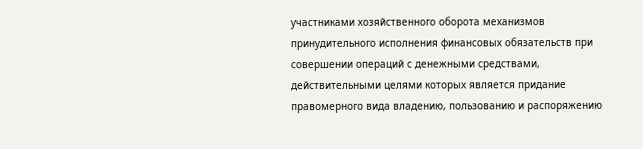участниками хозяйственного оборота механизмов принудительного исполнения финансовых обязательств при совершении операций с денежными средствами, действительными целями которых является придание правомерного вида владению, пользованию и распоряжению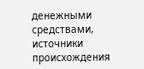денежными средствами, источники происхождения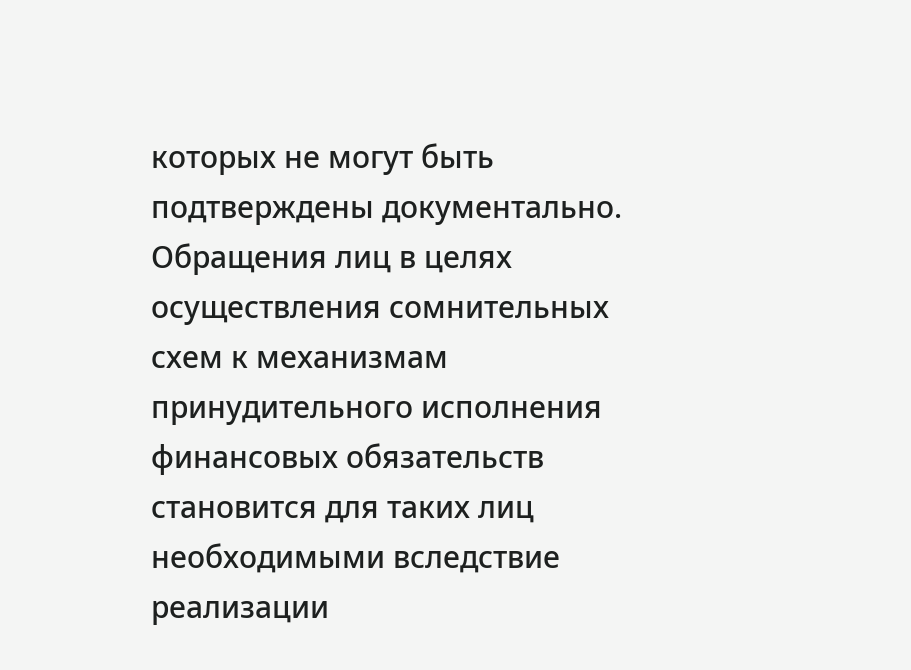которых не могут быть подтверждены документально. Обращения лиц в целях осуществления сомнительных схем к механизмам принудительного исполнения финансовых обязательств становится для таких лиц необходимыми вследствие реализации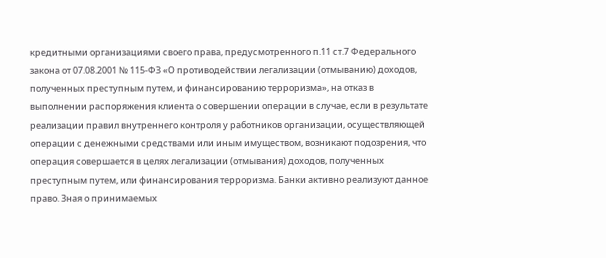кредитными организациями своего права, предусмотренного п.11 ст.7 Федерального закона от 07.08.2001 № 115-ФЗ «О противодействии легализации (отмыванию) доходов, полученных преступным путем, и финансированию терроризма», на отказ в выполнении распоряжения клиента о совершении операции в случае, если в результате реализации правил внутреннего контроля у работников организации, осуществляющей операции с денежными средствами или иным имуществом, возникают подозрения, что операция совершается в целях легализации (отмывания) доходов, полученных преступным путем, или финансирования терроризма. Банки активно реализуют данное право. Зная о принимаемых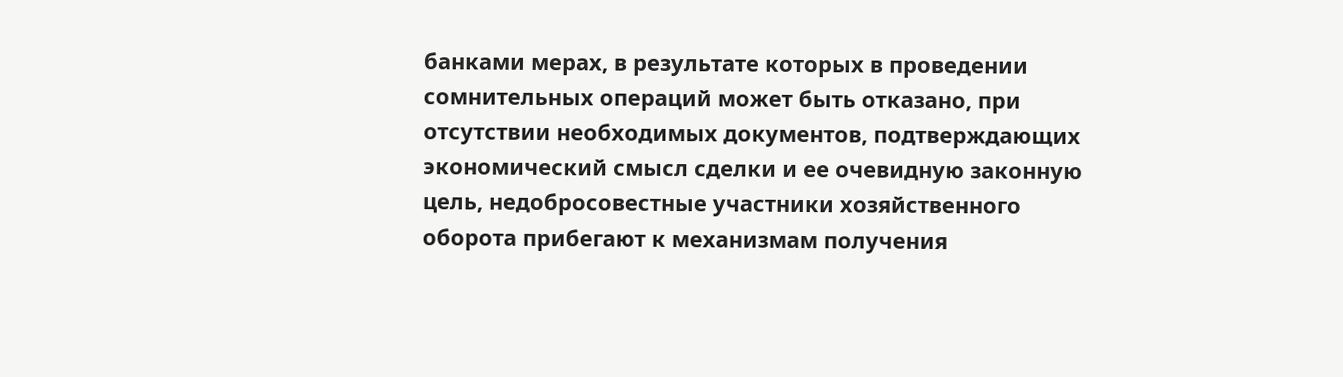банками мерах, в результате которых в проведении сомнительных операций может быть отказано, при отсутствии необходимых документов, подтверждающих экономический смысл сделки и ее очевидную законную цель, недобросовестные участники хозяйственного оборота прибегают к механизмам получения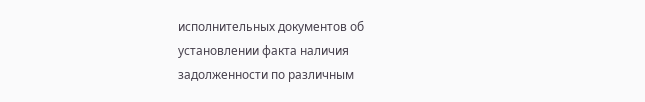исполнительных документов об установлении факта наличия задолженности по различным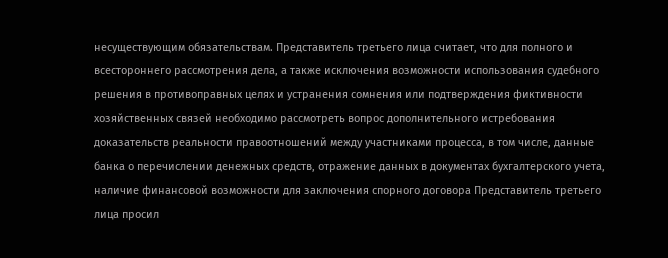несуществующим обязательствам. Представитель третьего лица считает, что для полного и всестороннего рассмотрения дела, а также исключения возможности использования судебного решения в противоправных целях и устранения сомнения или подтверждения фиктивности хозяйственных связей необходимо рассмотреть вопрос дополнительного истребования доказательств реальности правоотношений между участниками процесса, в том числе, данные банка о перечислении денежных средств, отражение данных в документах бухгалтерского учета, наличие финансовой возможности для заключения спорного договора Представитель третьего лица просил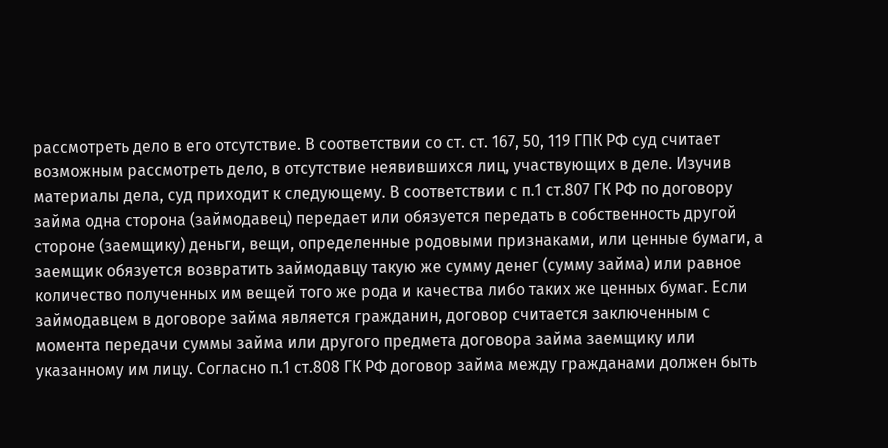рассмотреть дело в его отсутствие. В соответствии со ст. ст. 167, 50, 119 ГПК РФ суд считает возможным рассмотреть дело, в отсутствие неявившихся лиц, участвующих в деле. Изучив материалы дела, суд приходит к следующему. В соответствии с п.1 ст.807 ГК РФ по договору займа одна сторона (займодавец) передает или обязуется передать в собственность другой стороне (заемщику) деньги, вещи, определенные родовыми признаками, или ценные бумаги, а заемщик обязуется возвратить займодавцу такую же сумму денег (сумму займа) или равное количество полученных им вещей того же рода и качества либо таких же ценных бумаг. Если займодавцем в договоре займа является гражданин, договор считается заключенным с момента передачи суммы займа или другого предмета договора займа заемщику или указанному им лицу. Согласно п.1 ст.808 ГК РФ договор займа между гражданами должен быть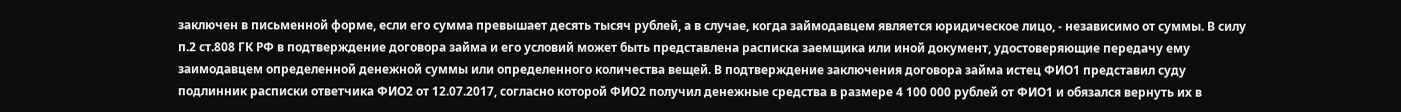заключен в письменной форме, если его сумма превышает десять тысяч рублей, а в случае, когда займодавцем является юридическое лицо, - независимо от суммы. В силу п.2 ст.808 ГК РФ в подтверждение договора займа и его условий может быть представлена расписка заемщика или иной документ, удостоверяющие передачу ему заимодавцем определенной денежной суммы или определенного количества вещей. В подтверждение заключения договора займа истец ФИО1 представил суду подлинник расписки ответчика ФИО2 от 12.07.2017, согласно которой ФИО2 получил денежные средства в размере 4 100 000 рублей от ФИО1 и обязался вернуть их в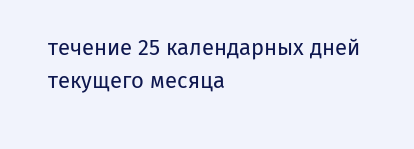течение 25 календарных дней текущего месяца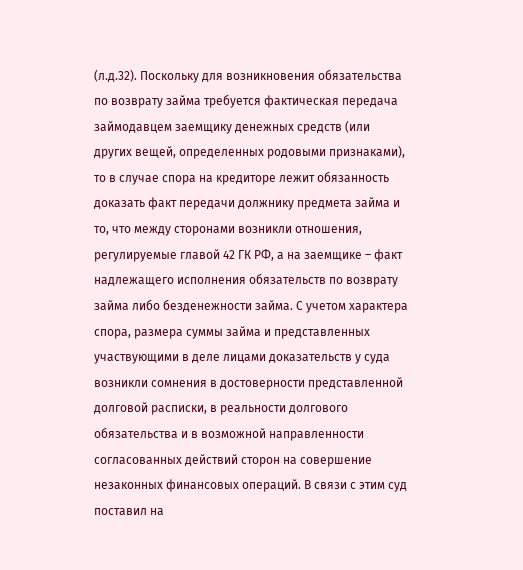(л.д.32). Поскольку для возникновения обязательства по возврату займа требуется фактическая передача займодавцем заемщику денежных средств (или других вещей, определенных родовыми признаками), то в случае спора на кредиторе лежит обязанность доказать факт передачи должнику предмета займа и то, что между сторонами возникли отношения, регулируемые главой 42 ГК РФ, а на заемщике – факт надлежащего исполнения обязательств по возврату займа либо безденежности займа. С учетом характера спора, размера суммы займа и представленных участвующими в деле лицами доказательств у суда возникли сомнения в достоверности представленной долговой расписки, в реальности долгового обязательства и в возможной направленности согласованных действий сторон на совершение незаконных финансовых операций. В связи с этим суд поставил на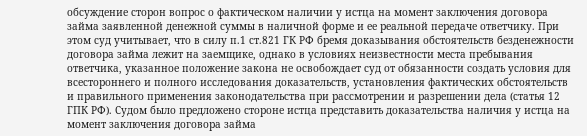обсуждение сторон вопрос о фактическом наличии у истца на момент заключения договора займа заявленной денежной суммы в наличной форме и ее реальной передаче ответчику. При этом суд учитывает, что в силу п.1 ст.821 ГК РФ бремя доказывания обстоятельств безденежности договора займа лежит на заемщике, однако в условиях неизвестности места пребывания ответчика, указанное положение закона не освобождает суд от обязанности создать условия для всестороннего и полного исследования доказательств, установления фактических обстоятельств и правильного применения законодательства при рассмотрении и разрешении дела (статья 12 ГПК РФ). Судом было предложено стороне истца представить доказательства наличия у истца на момент заключения договора займа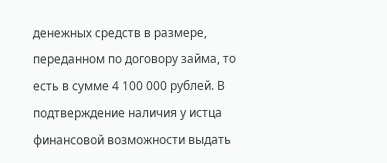денежных средств в размере, переданном по договору займа, то есть в сумме 4 100 000 рублей. В подтверждение наличия у истца финансовой возможности выдать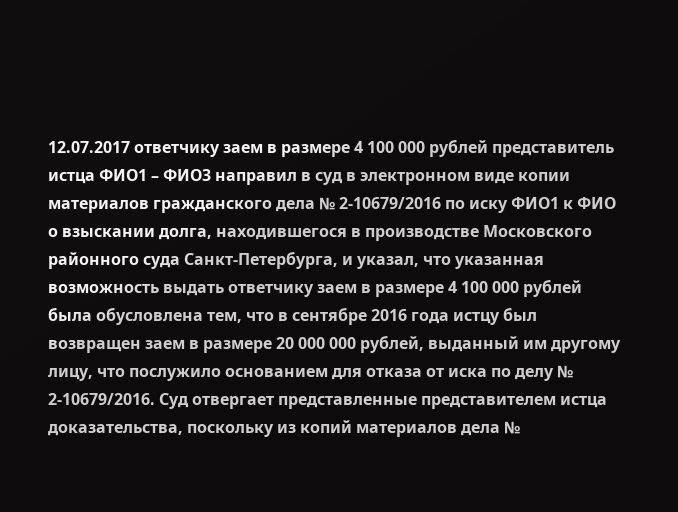12.07.2017 ответчику заем в размере 4 100 000 рублей представитель истца ФИО1 – ФИО3 направил в суд в электронном виде копии материалов гражданского дела № 2-10679/2016 по иску ФИО1 к ФИО о взыскании долга, находившегося в производстве Московского районного суда Санкт-Петербурга, и указал, что указанная возможность выдать ответчику заем в размере 4 100 000 рублей была обусловлена тем, что в сентябре 2016 года истцу был возвращен заем в размере 20 000 000 рублей, выданный им другому лицу, что послужило основанием для отказа от иска по делу № 2-10679/2016. Суд отвергает представленные представителем истца доказательства, поскольку из копий материалов дела №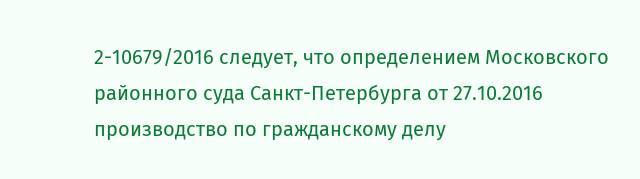2-10679/2016 следует, что определением Московского районного суда Санкт-Петербурга от 27.10.2016 производство по гражданскому делу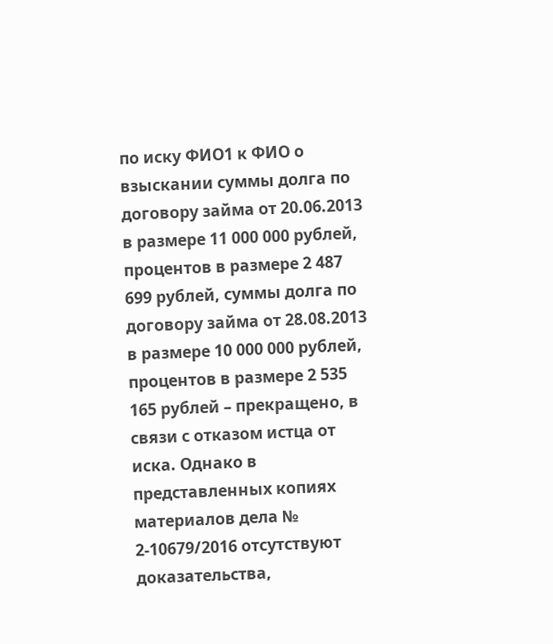по иску ФИО1 к ФИО о взыскании суммы долга по договору займа от 20.06.2013 в размере 11 000 000 рублей, процентов в размере 2 487 699 рублей, суммы долга по договору займа от 28.08.2013 в размере 10 000 000 рублей, процентов в размере 2 535 165 рублей – прекращено, в связи с отказом истца от иска. Однако в представленных копиях материалов дела № 2-10679/2016 отсутствуют доказательства,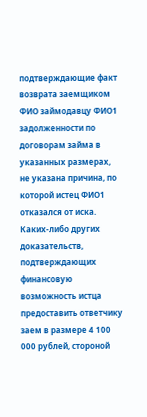подтверждающие факт возврата заемщиком ФИО займодавцу ФИО1 задолженности по договорам займа в указанных размерах, не указана причина, по которой истец ФИО1 отказался от иска. Каких-либо других доказательств, подтверждающих финансовую возможность истца предоставить ответчику заем в размере 4 100 000 рублей, стороной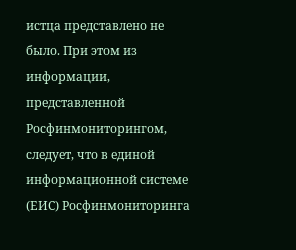истца представлено не было. При этом из информации, представленной Росфинмониторингом, следует, что в единой информационной системе (ЕИС) Росфинмониторинга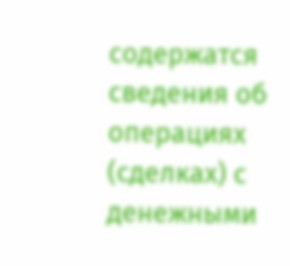содержатся сведения об операциях (сделках) с денежными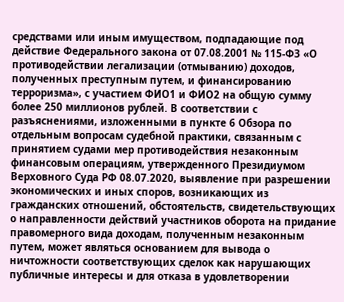средствами или иным имуществом, подпадающие под действие Федерального закона от 07.08.2001 № 115-ФЗ «О противодействии легализации (отмыванию) доходов, полученных преступным путем, и финансированию терроризма», с участием ФИО1 и ФИО2 на общую сумму более 250 миллионов рублей. В соответствии с разъяснениями, изложенными в пункте 6 Обзора по отдельным вопросам судебной практики, связанным с принятием судами мер противодействия незаконным финансовым операциям, утвержденного Президиумом Верховного Суда РФ 08.07.2020, выявление при разрешении экономических и иных споров, возникающих из гражданских отношений, обстоятельств, свидетельствующих о направленности действий участников оборота на придание правомерного вида доходам, полученным незаконным путем, может являться основанием для вывода о ничтожности соответствующих сделок как нарушающих публичные интересы и для отказа в удовлетворении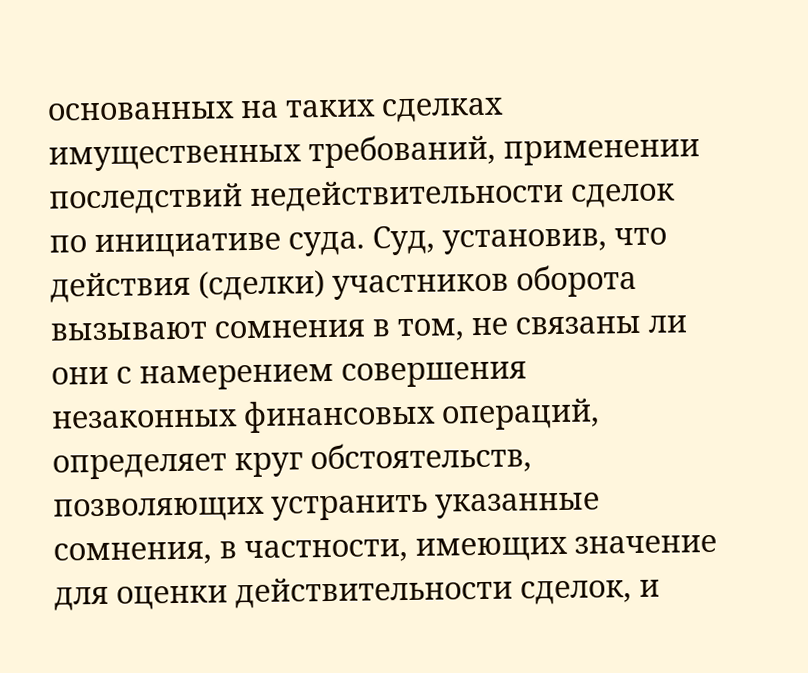основанных на таких сделках имущественных требований, применении последствий недействительности сделок по инициативе суда. Суд, установив, что действия (сделки) участников оборота вызывают сомнения в том, не связаны ли они с намерением совершения незаконных финансовых операций, определяет круг обстоятельств, позволяющих устранить указанные сомнения, в частности, имеющих значение для оценки действительности сделок, и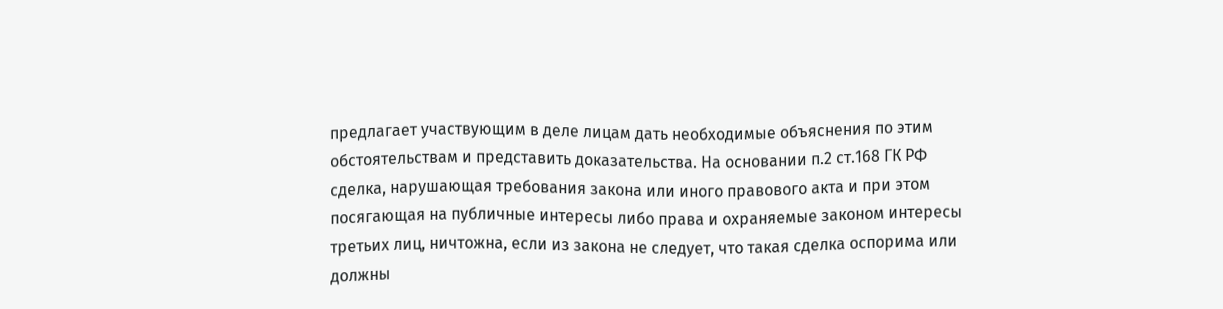предлагает участвующим в деле лицам дать необходимые объяснения по этим обстоятельствам и представить доказательства. На основании п.2 ст.168 ГК РФ сделка, нарушающая требования закона или иного правового акта и при этом посягающая на публичные интересы либо права и охраняемые законом интересы третьих лиц, ничтожна, если из закона не следует, что такая сделка оспорима или должны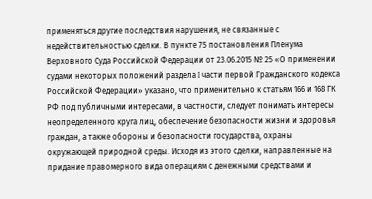применяться другие последствия нарушения, не связанные с недействительностью сделки. В пункте 75 постановления Пленума Верховного Суда Российской Федерации от 23.06.2015 № 25 «О применении судами некоторых положений раздела I части первой Гражданского кодекса Российской Федерации» указано, что применительно к статьям 166 и 168 ГК РФ под публичными интересами, в частности, следует понимать интересы неопределенного круга лиц, обеспечение безопасности жизни и здоровья граждан, а также обороны и безопасности государства, охраны окружающей природной среды. Исходя из этого сделки, направленные на придание правомерного вида операциям с денежными средствами и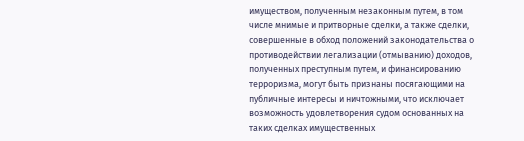имуществом, полученным незаконным путем, в том числе мнимые и притворные сделки, а также сделки, совершенные в обход положений законодательства о противодействии легализации (отмыванию) доходов, полученных преступным путем, и финансированию терроризма, могут быть признаны посягающими на публичные интересы и ничтожными, что исключает возможность удовлетворения судом основанных на таких сделках имущественных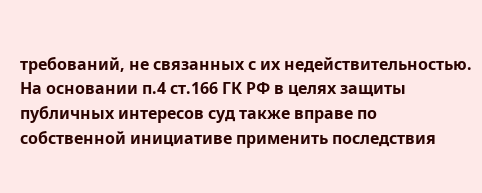требований, не связанных с их недействительностью. На основании п.4 ст.166 ГК РФ в целях защиты публичных интересов суд также вправе по собственной инициативе применить последствия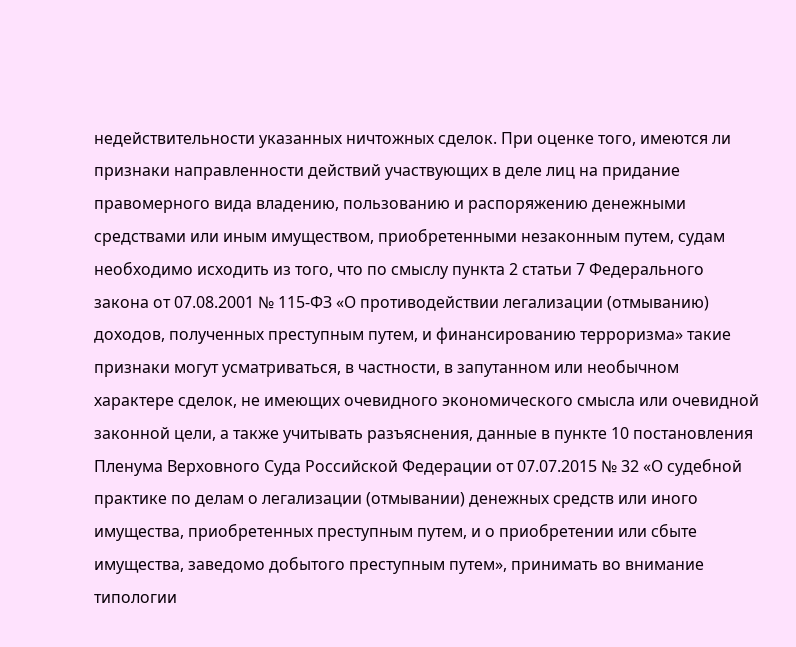недействительности указанных ничтожных сделок. При оценке того, имеются ли признаки направленности действий участвующих в деле лиц на придание правомерного вида владению, пользованию и распоряжению денежными средствами или иным имуществом, приобретенными незаконным путем, судам необходимо исходить из того, что по смыслу пункта 2 статьи 7 Федерального закона от 07.08.2001 № 115-ФЗ «О противодействии легализации (отмыванию) доходов, полученных преступным путем, и финансированию терроризма» такие признаки могут усматриваться, в частности, в запутанном или необычном характере сделок, не имеющих очевидного экономического смысла или очевидной законной цели, а также учитывать разъяснения, данные в пункте 10 постановления Пленума Верховного Суда Российской Федерации от 07.07.2015 № 32 «О судебной практике по делам о легализации (отмывании) денежных средств или иного имущества, приобретенных преступным путем, и о приобретении или сбыте имущества, заведомо добытого преступным путем», принимать во внимание типологии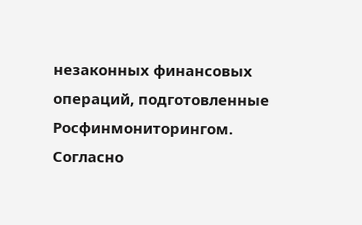незаконных финансовых операций, подготовленные Росфинмониторингом. Согласно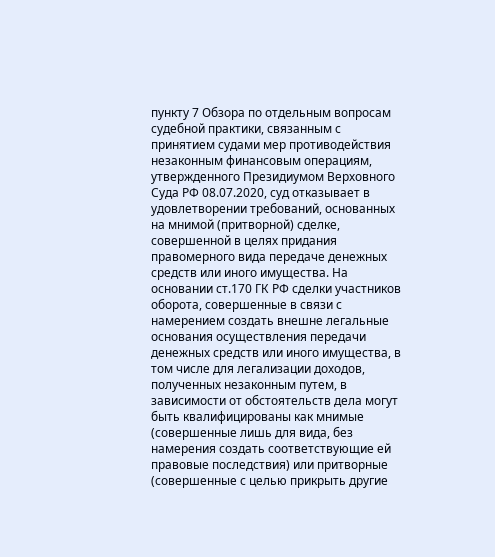пункту 7 Обзора по отдельным вопросам судебной практики, связанным с принятием судами мер противодействия незаконным финансовым операциям, утвержденного Президиумом Верховного Суда РФ 08.07.2020, суд отказывает в удовлетворении требований, основанных на мнимой (притворной) сделке, совершенной в целях придания правомерного вида передаче денежных средств или иного имущества. На основании ст.170 ГК РФ сделки участников оборота, совершенные в связи с намерением создать внешне легальные основания осуществления передачи денежных средств или иного имущества, в том числе для легализации доходов, полученных незаконным путем, в зависимости от обстоятельств дела могут быть квалифицированы как мнимые (совершенные лишь для вида, без намерения создать соответствующие ей правовые последствия) или притворные (совершенные с целью прикрыть другие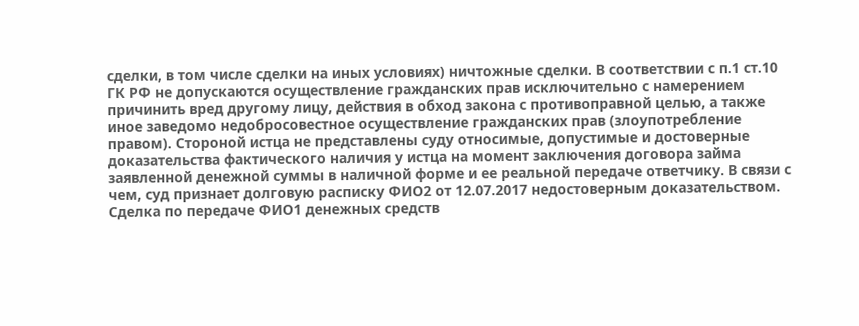сделки, в том числе сделки на иных условиях) ничтожные сделки. В соответствии с п.1 ст.10 ГК РФ не допускаются осуществление гражданских прав исключительно с намерением причинить вред другому лицу, действия в обход закона с противоправной целью, а также иное заведомо недобросовестное осуществление гражданских прав (злоупотребление правом). Стороной истца не представлены суду относимые, допустимые и достоверные доказательства фактического наличия у истца на момент заключения договора займа заявленной денежной суммы в наличной форме и ее реальной передаче ответчику. В связи с чем, суд признает долговую расписку ФИО2 от 12.07.2017 недостоверным доказательством. Сделка по передаче ФИО1 денежных средств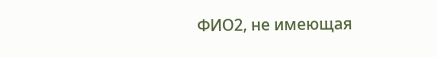ФИО2, не имеющая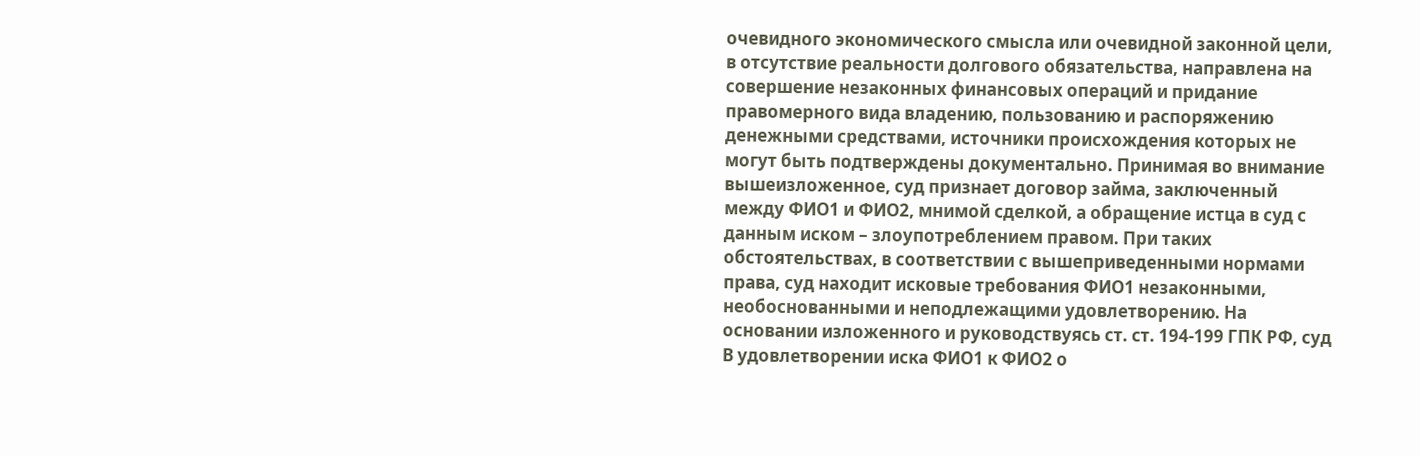очевидного экономического смысла или очевидной законной цели, в отсутствие реальности долгового обязательства, направлена на совершение незаконных финансовых операций и придание правомерного вида владению, пользованию и распоряжению денежными средствами, источники происхождения которых не могут быть подтверждены документально. Принимая во внимание вышеизложенное, суд признает договор займа, заключенный между ФИО1 и ФИО2, мнимой сделкой, а обращение истца в суд с данным иском – злоупотреблением правом. При таких обстоятельствах, в соответствии с вышеприведенными нормами права, суд находит исковые требования ФИО1 незаконными, необоснованными и неподлежащими удовлетворению. На основании изложенного и руководствуясь ст. ст. 194-199 ГПК РФ, суд В удовлетворении иска ФИО1 к ФИО2 о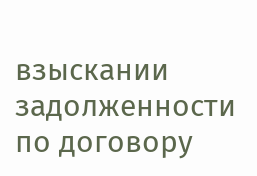взыскании задолженности по договору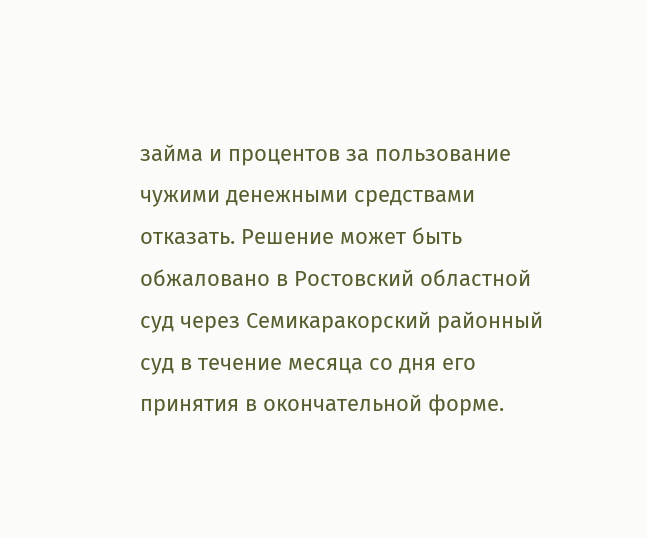займа и процентов за пользование чужими денежными средствами отказать. Решение может быть обжаловано в Ростовский областной суд через Семикаракорский районный суд в течение месяца со дня его принятия в окончательной форме.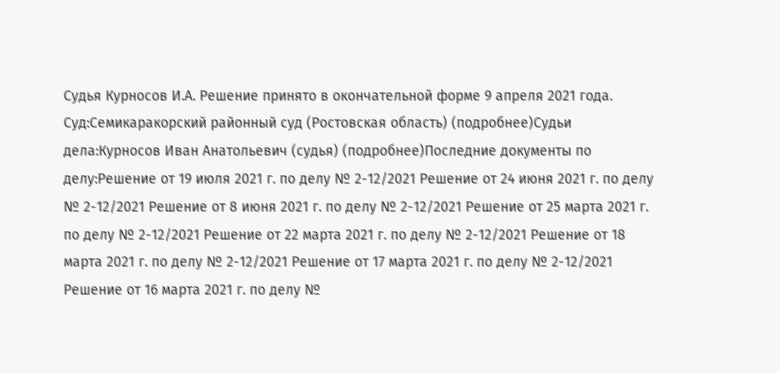Судья Курносов И.А. Решение принято в окончательной форме 9 апреля 2021 года. Суд:Семикаракорский районный суд (Ростовская область) (подробнее)Судьи дела:Курносов Иван Анатольевич (судья) (подробнее)Последние документы по делу:Решение от 19 июля 2021 г. по делу № 2-12/2021 Решение от 24 июня 2021 г. по делу № 2-12/2021 Решение от 8 июня 2021 г. по делу № 2-12/2021 Решение от 25 марта 2021 г. по делу № 2-12/2021 Решение от 22 марта 2021 г. по делу № 2-12/2021 Решение от 18 марта 2021 г. по делу № 2-12/2021 Решение от 17 марта 2021 г. по делу № 2-12/2021 Решение от 16 марта 2021 г. по делу №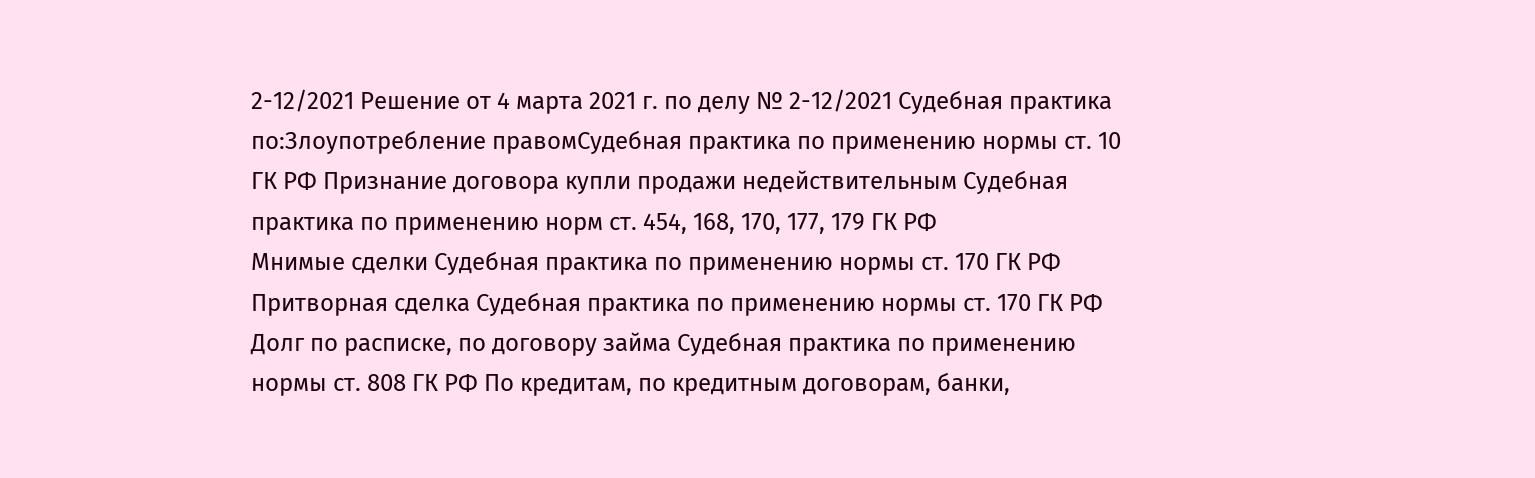2-12/2021 Решение от 4 марта 2021 г. по делу № 2-12/2021 Судебная практика по:Злоупотребление правомСудебная практика по применению нормы ст. 10 ГК РФ Признание договора купли продажи недействительным Судебная практика по применению норм ст. 454, 168, 170, 177, 179 ГК РФ
Мнимые сделки Судебная практика по применению нормы ст. 170 ГК РФ Притворная сделка Судебная практика по применению нормы ст. 170 ГК РФ Долг по расписке, по договору займа Судебная практика по применению нормы ст. 808 ГК РФ По кредитам, по кредитным договорам, банки,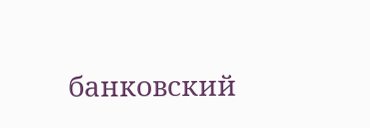банковский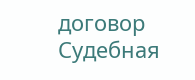договор Судебная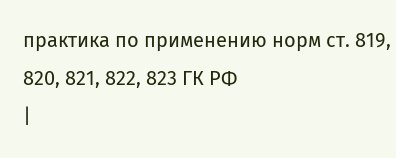практика по применению норм ст. 819, 820, 821, 822, 823 ГК РФ
|